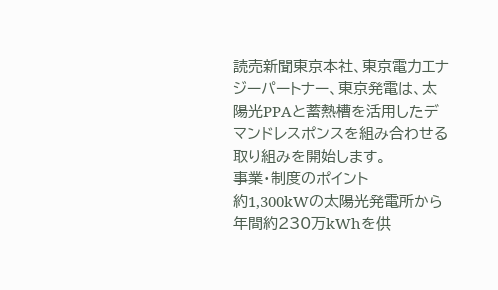読売新聞東京本社、東京電力エナジーパートナー、東京発電は、太陽光PPAと蓄熱槽を活用したデマンドレスポンスを組み合わせる取り組みを開始します。
事業・制度のポイント
約1,300kWの太陽光発電所から年間約230万kWhを供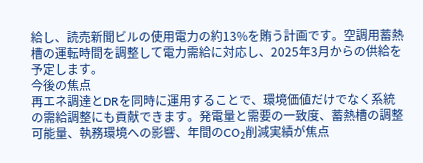給し、読売新聞ビルの使用電力の約13%を賄う計画です。空調用蓄熱槽の運転時間を調整して電力需給に対応し、2025年3月からの供給を予定します。
今後の焦点
再エネ調達とDRを同時に運用することで、環境価値だけでなく系統の需給調整にも貢献できます。発電量と需要の一致度、蓄熱槽の調整可能量、執務環境への影響、年間のCO₂削減実績が焦点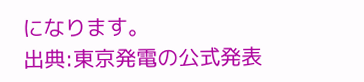になります。
出典:東京発電の公式発表